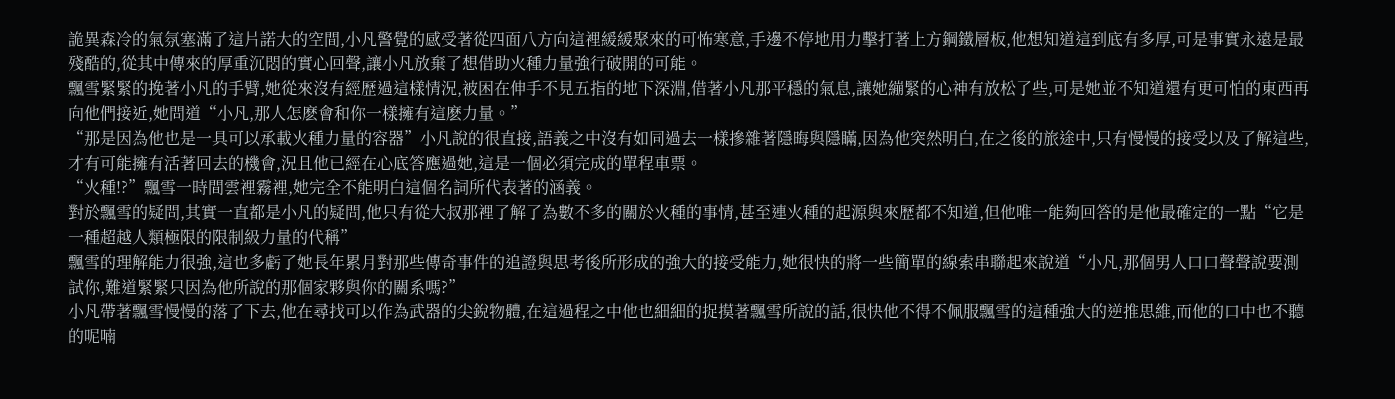詭異森冷的氣氛塞滿了這片諾大的空間,小凡警覺的感受著從四面八方向這裡緩緩聚來的可怖寒意,手邊不停地用力擊打著上方鋼鐵層板,他想知道這到底有多厚,可是事實永遠是最殘酷的,從其中傳來的厚重沉悶的實心回聲,讓小凡放棄了想借助火種力量強行破開的可能。
飄雪緊緊的挽著小凡的手臂,她從來沒有經歷過這樣情況,被困在伸手不見五指的地下深淵,借著小凡那平穩的氣息,讓她繃緊的心神有放松了些,可是她並不知道還有更可怕的東西再向他們接近,她問道“小凡,那人怎麽會和你一樣擁有這麽力量。”
“那是因為他也是一具可以承載火種力量的容器”小凡說的很直接,語義之中沒有如同過去一樣摻雜著隱晦與隱瞞,因為他突然明白,在之後的旅途中,只有慢慢的接受以及了解這些,才有可能擁有活著回去的機會,況且他已經在心底答應過她,這是一個必須完成的單程車票。
“火種!?”飄雪一時間雲裡霧裡,她完全不能明白這個名詞所代表著的涵義。
對於飄雪的疑問,其實一直都是小凡的疑問,他只有從大叔那裡了解了為數不多的關於火種的事情,甚至連火種的起源與來歷都不知道,但他唯一能夠回答的是他最確定的一點“它是一種超越人類極限的限制級力量的代稱”
飄雪的理解能力很強,這也多虧了她長年累月對那些傳奇事件的追證與思考後所形成的強大的接受能力,她很快的將一些簡單的線索串聯起來說道“小凡,那個男人口口聲聲說要測試你,難道緊緊只因為他所說的那個家夥與你的關系嗎?”
小凡帶著飄雪慢慢的落了下去,他在尋找可以作為武器的尖銳物體,在這過程之中他也細細的捉摸著飄雪所說的話,很快他不得不佩服飄雪的這種強大的逆推思維,而他的口中也不聽的呢喃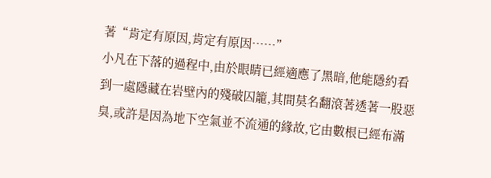著“肯定有原因,肯定有原因……”
小凡在下落的過程中,由於眼睛已經適應了黑暗,他能隱約看到一處隱藏在岩壁內的殘破囚籠,其間莫名翻滾著透著一股惡臭,或許是因為地下空氣並不流通的緣故,它由數根已經布滿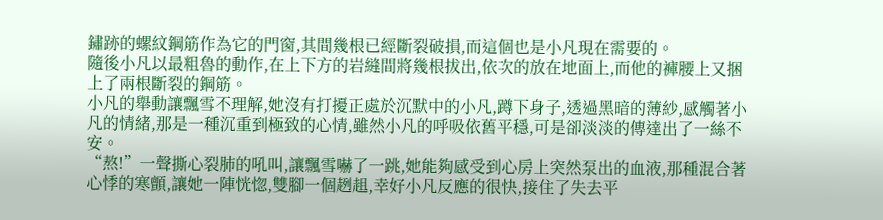鏽跡的螺紋鋼筋作為它的門窗,其間幾根已經斷裂破損,而這個也是小凡現在需要的。
隨後小凡以最粗魯的動作,在上下方的岩縫間將幾根拔出,依次的放在地面上,而他的褲腰上又捆上了兩根斷裂的鋼筋。
小凡的舉動讓飄雪不理解,她沒有打擾正處於沉默中的小凡,蹲下身子,透過黑暗的薄紗,感觸著小凡的情緒,那是一種沉重到極致的心情,雖然小凡的呼吸依舊平穩,可是卻淡淡的傳達出了一絲不安。
“熬!”一聲撕心裂肺的吼叫,讓飄雪嚇了一跳,她能夠感受到心房上突然泵出的血液,那種混合著心悸的寒顫,讓她一陣恍惚,雙腳一個趔趄,幸好小凡反應的很快,接住了失去平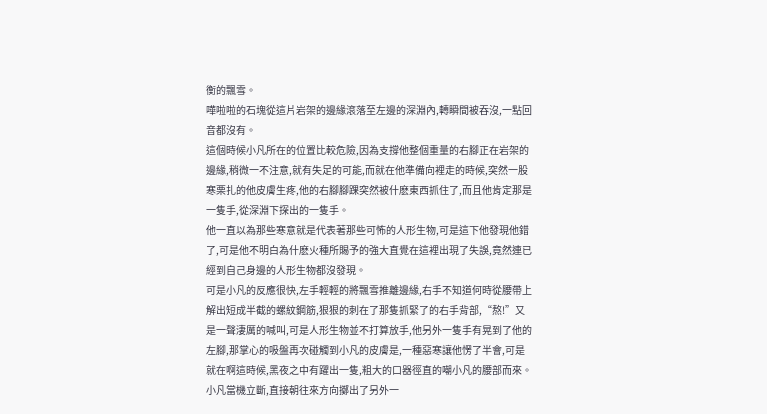衡的飄雪。
嘩啦啦的石塊從這片岩架的邊緣滾落至左邊的深淵內,轉瞬間被吞沒,一點回音都沒有。
這個時候小凡所在的位置比較危險,因為支撐他整個重量的右腳正在岩架的邊緣,稍微一不注意,就有失足的可能,而就在他準備向裡走的時候,突然一股寒栗扎的他皮膚生疼,他的右腳腳踝突然被什麽東西抓住了,而且他肯定那是一隻手,從深淵下探出的一隻手。
他一直以為那些寒意就是代表著那些可怖的人形生物,可是這下他發現他錯了,可是他不明白為什麽火種所賜予的強大直覺在這裡出現了失誤,竟然連已經到自己身邊的人形生物都沒發現。
可是小凡的反應很快,左手輕輕的將飄雪推離邊緣,右手不知道何時從腰帶上解出短成半截的螺紋鋼筋,狠狠的刺在了那隻抓緊了的右手背部,“熬!”又是一聲淒厲的喊叫,可是人形生物並不打算放手,他另外一隻手有晃到了他的左腳,那掌心的吸盤再次碰觸到小凡的皮膚是,一種惡寒讓他愣了半會,可是就在啊這時候,黑夜之中有躍出一隻,粗大的口器徑直的嘲小凡的腰部而來。
小凡當機立斷,直接朝往來方向擲出了另外一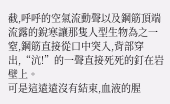截,呼呼的空氣流動聲以及鋼筋頂端流露的銳寒讓那隻人型生物為之一窒,鋼筋直接從口中突入,背部穿出,“沆!”的一聲直接死死的釘在岩壁上。
可是這遠遠沒有結束,血液的腥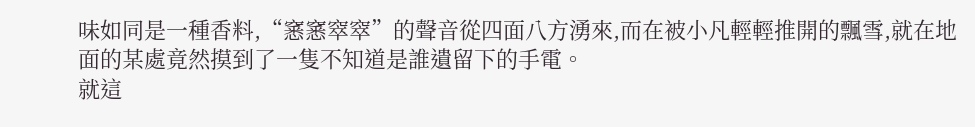味如同是一種香料,“窸窸窣窣”的聲音從四面八方湧來,而在被小凡輕輕推開的飄雪,就在地面的某處竟然摸到了一隻不知道是誰遺留下的手電。
就這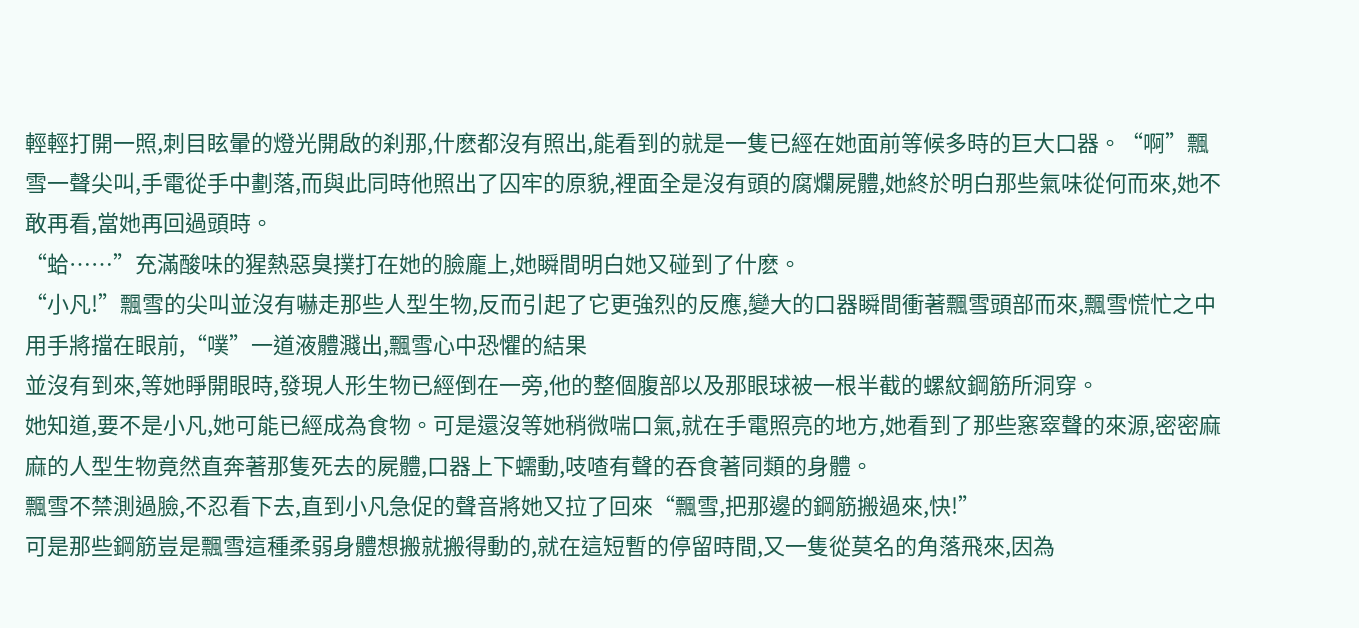輕輕打開一照,刺目眩暈的燈光開啟的刹那,什麽都沒有照出,能看到的就是一隻已經在她面前等候多時的巨大口器。“啊”飄雪一聲尖叫,手電從手中劃落,而與此同時他照出了囚牢的原貌,裡面全是沒有頭的腐爛屍體,她終於明白那些氣味從何而來,她不敢再看,當她再回過頭時。
“蛤……”充滿酸味的猩熱惡臭撲打在她的臉龐上,她瞬間明白她又碰到了什麽。
“小凡!”飄雪的尖叫並沒有嚇走那些人型生物,反而引起了它更強烈的反應,變大的口器瞬間衝著飄雪頭部而來,飄雪慌忙之中用手將擋在眼前,“噗”一道液體濺出,飄雪心中恐懼的結果
並沒有到來,等她睜開眼時,發現人形生物已經倒在一旁,他的整個腹部以及那眼球被一根半截的螺紋鋼筋所洞穿。
她知道,要不是小凡,她可能已經成為食物。可是還沒等她稍微喘口氣,就在手電照亮的地方,她看到了那些窸窣聲的來源,密密麻麻的人型生物竟然直奔著那隻死去的屍體,口器上下蠕動,吱喳有聲的吞食著同類的身體。
飄雪不禁測過臉,不忍看下去,直到小凡急促的聲音將她又拉了回來“飄雪,把那邊的鋼筋搬過來,快!”
可是那些鋼筋豈是飄雪這種柔弱身體想搬就搬得動的,就在這短暫的停留時間,又一隻從莫名的角落飛來,因為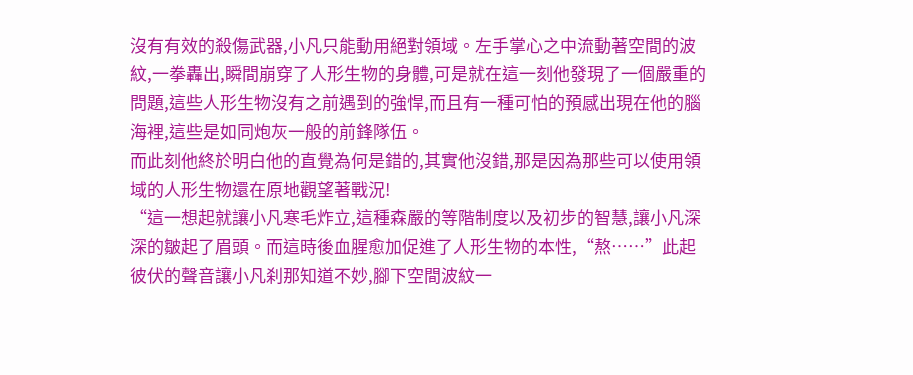沒有有效的殺傷武器,小凡只能動用絕對領域。左手掌心之中流動著空間的波紋,一拳轟出,瞬間崩穿了人形生物的身體,可是就在這一刻他發現了一個嚴重的問題,這些人形生物沒有之前遇到的強悍,而且有一種可怕的預感出現在他的腦海裡,這些是如同炮灰一般的前鋒隊伍。
而此刻他終於明白他的直覺為何是錯的,其實他沒錯,那是因為那些可以使用領域的人形生物還在原地觀望著戰況!
“這一想起就讓小凡寒毛炸立,這種森嚴的等階制度以及初步的智慧,讓小凡深深的皺起了眉頭。而這時後血腥愈加促進了人形生物的本性,“熬……”此起彼伏的聲音讓小凡刹那知道不妙,腳下空間波紋一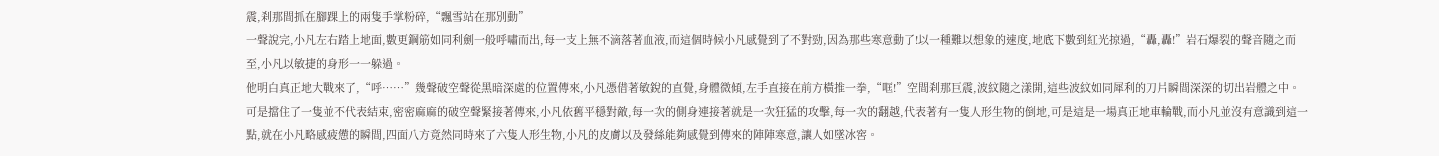震,刹那間抓在腳踝上的兩隻手掌粉碎,“飄雪站在那別動”
一聲說完,小凡左右踏上地面,數更鋼筋如同利劍一般呼嘯而出,每一支上無不滴落著血液,而這個時候小凡感覺到了不對勁,因為那些寒意動了!以一種難以想象的速度,地底下數到紅光掠過,“轟,轟!”岩石爆裂的聲音隨之而至,小凡以敏捷的身形一一躲過。
他明白真正地大戰來了,“呼……”幾聲破空聲從黑暗深處的位置傳來,小凡憑借著敏銳的直覺,身體微傾,左手直接在前方橫推一拳,“哐!”空間刹那巨震,波紋隨之漾開,這些波紋如同犀利的刀片瞬間深深的切出岩體之中。
可是擋住了一隻並不代表結束,密密麻麻的破空聲緊接著傳來,小凡依舊平穩對敵,每一次的側身連接著就是一次狂猛的攻擊,每一次的翻越,代表著有一隻人形生物的倒地,可是這是一場真正地車輪戰,而小凡並沒有意識到這一點,就在小凡略感疲憊的瞬間,四面八方竟然同時來了六隻人形生物,小凡的皮膚以及發絲能夠感覺到傳來的陣陣寒意,讓人如墜冰窖。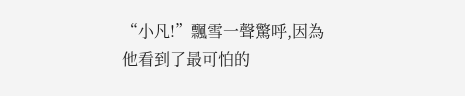“小凡!”飄雪一聲驚呼,因為他看到了最可怕的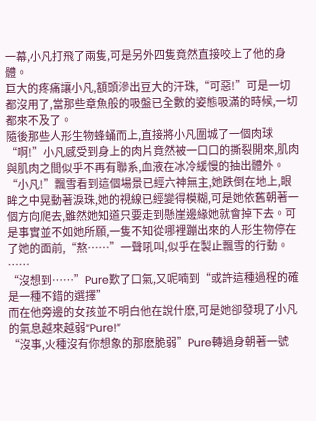一幕,小凡打飛了兩隻,可是另外四隻竟然直接咬上了他的身體。
巨大的疼痛讓小凡,額頭滲出豆大的汗珠,“可惡!”可是一切都沒用了,當那些章魚般的吸盤已全數的姿態吸滿的時候,一切都來不及了。
隨後那些人形生物蜂蛹而上,直接將小凡圍城了一個肉球
“啊!”小凡感受到身上的肉片竟然被一口口的撕裂開來,肌肉與肌肉之間似乎不再有聯系,血液在冰冷緩慢的抽出體外。
“小凡!”飄雪看到這個場景已經六神無主,她跌倒在地上,眼眸之中晃動著淚珠,她的視線已經變得模糊,可是她依舊朝著一個方向爬去,雖然她知道只要走到懸崖邊緣她就會掉下去。可是事實並不如她所願,一隻不知從哪裡蹦出來的人形生物停在了她的面前,“熬……”一聲吼叫,似乎在製止飄雪的行動。
……
“沒想到……”Pure歎了口氣,又呢喃到“或許這種過程的確是一種不錯的選擇”
而在他旁邊的女孩並不明白他在說什麽,可是她卻發現了小凡的氣息越來越弱“Pure!”
“沒事,火種沒有你想象的那麽脆弱”Pure轉過身朝著一號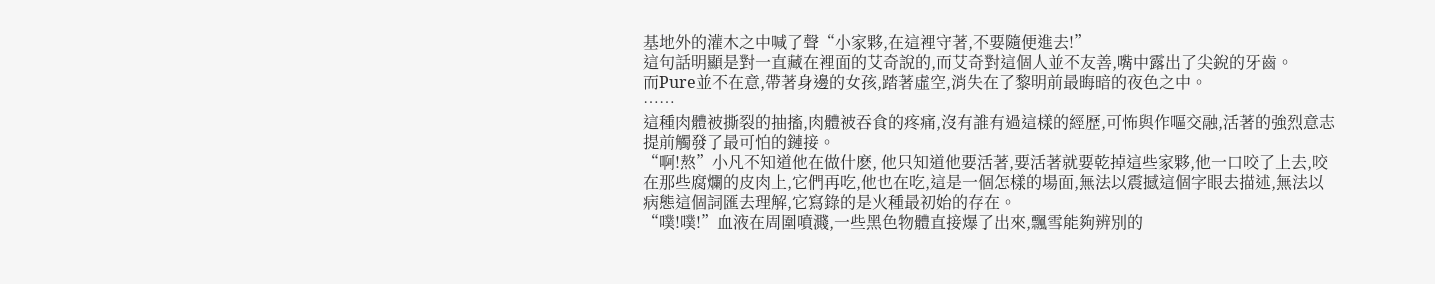基地外的灌木之中喊了聲“小家夥,在這裡守著,不要隨便進去!”
這句話明顯是對一直藏在裡面的艾奇說的,而艾奇對這個人並不友善,嘴中露出了尖銳的牙齒。
而Pure並不在意,帶著身邊的女孩,踏著虛空,消失在了黎明前最晦暗的夜色之中。
……
這種肉體被撕裂的抽搐,肉體被吞食的疼痛,沒有誰有過這樣的經歷,可怖與作嘔交融,活著的強烈意志提前觸發了最可怕的鏈接。
“啊!熬”小凡不知道他在做什麽, 他只知道他要活著,要活著就要乾掉這些家夥,他一口咬了上去,咬在那些腐爛的皮肉上,它們再吃,他也在吃,這是一個怎樣的場面,無法以震撼這個字眼去描述,無法以病態這個詞匯去理解,它寫錄的是火種最初始的存在。
“噗!噗!”血液在周圍噴濺,一些黑色物體直接爆了出來,飄雪能夠辨別的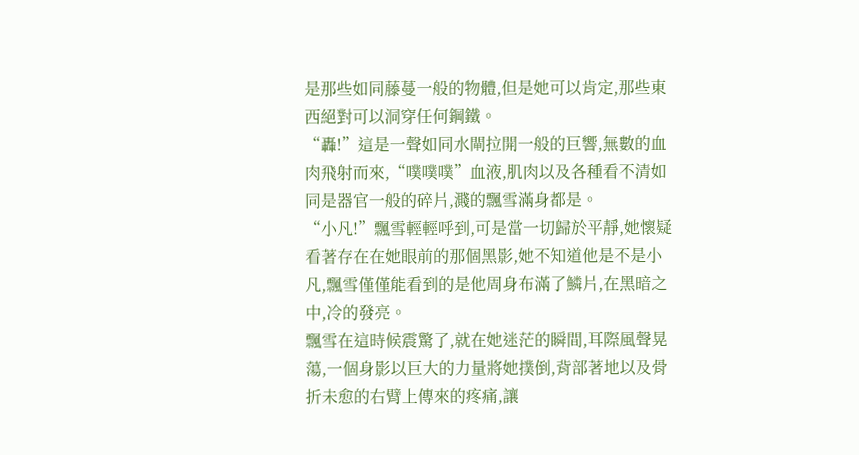是那些如同藤蔓一般的物體,但是她可以肯定,那些東西絕對可以洞穿任何鋼鐵。
“轟!”這是一聲如同水閘拉開一般的巨響,無數的血肉飛射而來,“噗噗噗”血液,肌肉以及各種看不清如同是器官一般的碎片,濺的飄雪滿身都是。
“小凡!”飄雪輕輕呼到,可是當一切歸於平靜,她懷疑看著存在在她眼前的那個黑影,她不知道他是不是小凡,飄雪僅僅能看到的是他周身布滿了鱗片,在黑暗之中,冷的發亮。
飄雪在這時候震驚了,就在她迷茫的瞬間,耳際風聲晃蕩,一個身影以巨大的力量將她撲倒,背部著地以及骨折未愈的右臂上傳來的疼痛,讓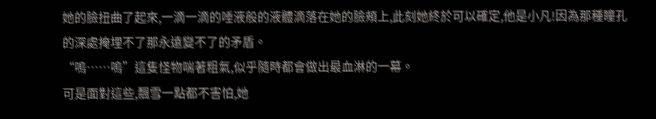她的臉扭曲了起來,一滴一滴的唾液般的液體滴落在她的臉頰上,此刻她終於可以確定,他是小凡!因為那種瞳孔的深處掩埋不了那永遠變不了的矛盾。
“嗚……嗚”這隻怪物喘著粗氣,似乎隨時都會做出最血淋的一幕。
可是面對這些,飄雪一點都不害怕,她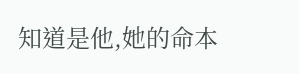知道是他,她的命本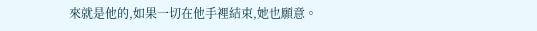來就是他的,如果一切在他手裡結束,她也願意。